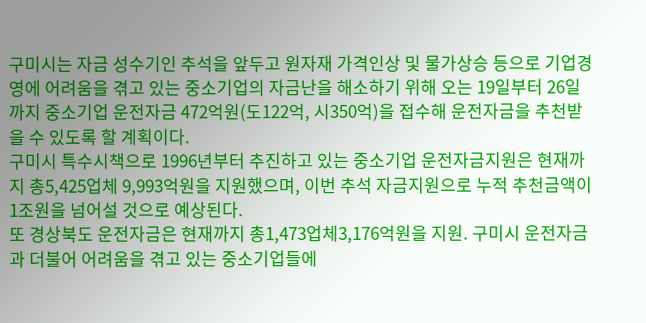구미시는 자금 성수기인 추석을 앞두고 원자재 가격인상 및 물가상승 등으로 기업경영에 어려움을 겪고 있는 중소기업의 자금난을 해소하기 위해 오는 19일부터 26일까지 중소기업 운전자금 472억원(도122억, 시350억)을 접수해 운전자금을 추천받을 수 있도록 할 계획이다.
구미시 특수시책으로 1996년부터 추진하고 있는 중소기업 운전자금지원은 현재까지 총5,425업체 9,993억원을 지원했으며, 이번 추석 자금지원으로 누적 추천금액이 1조원을 넘어설 것으로 예상된다.
또 경상북도 운전자금은 현재까지 총1,473업체3,176억원을 지원. 구미시 운전자금과 더불어 어려움을 겪고 있는 중소기업들에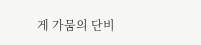게 가뭄의 단비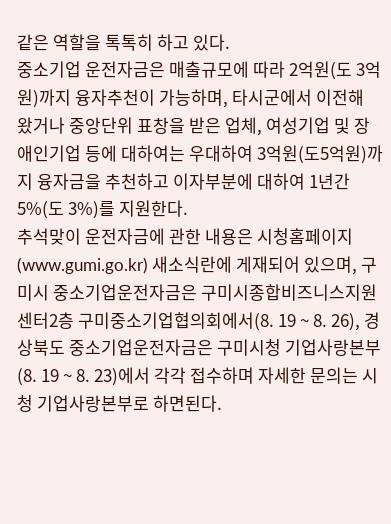같은 역할을 톡톡히 하고 있다.
중소기업 운전자금은 매출규모에 따라 2억원(도 3억원)까지 융자추천이 가능하며, 타시군에서 이전해 왔거나 중앙단위 표창을 받은 업체, 여성기업 및 장애인기업 등에 대하여는 우대하여 3억원(도5억원)까지 융자금을 추천하고 이자부분에 대하여 1년간 5%(도 3%)를 지원한다.
추석맞이 운전자금에 관한 내용은 시청홈페이지(www.gumi.go.kr) 새소식란에 게재되어 있으며, 구미시 중소기업운전자금은 구미시종합비즈니스지원센터2층 구미중소기업협의회에서(8. 19 ~ 8. 26), 경상북도 중소기업운전자금은 구미시청 기업사랑본부(8. 19 ~ 8. 23)에서 각각 접수하며 자세한 문의는 시청 기업사랑본부로 하면된다.